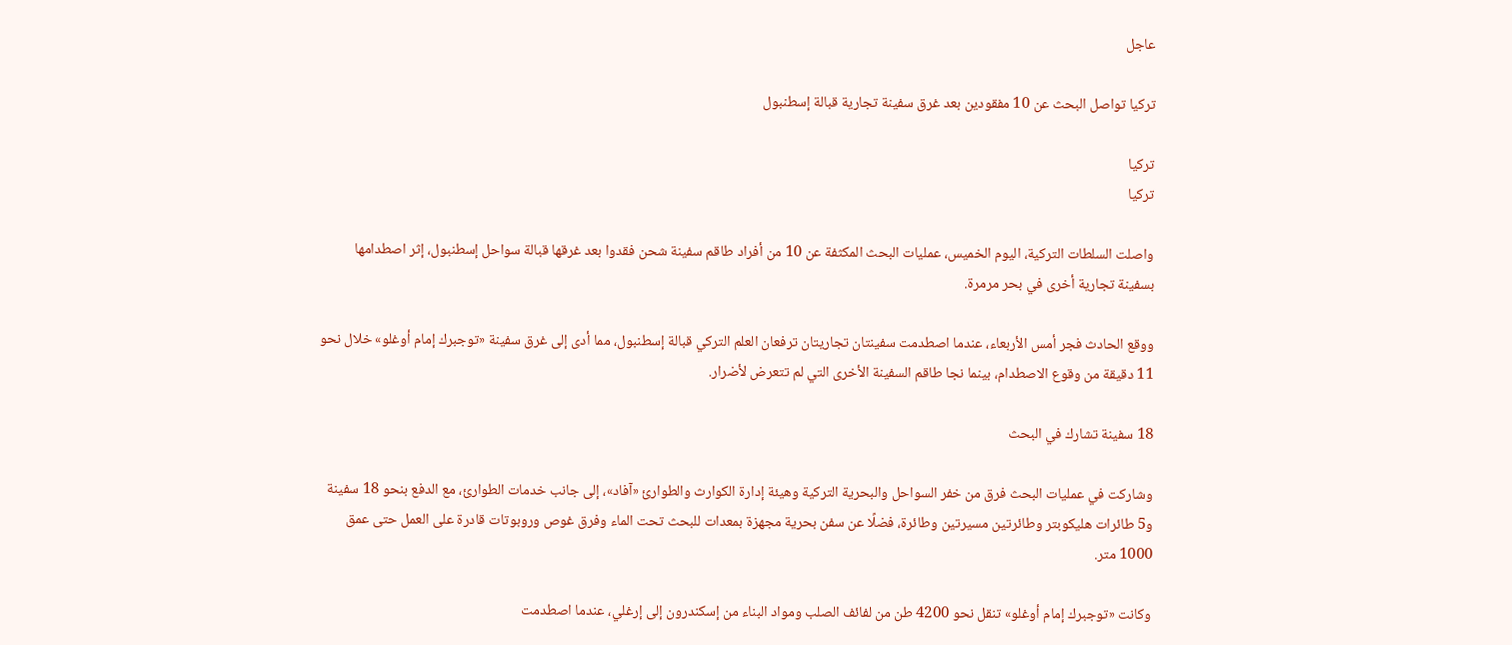عاجل

تركيا تواصل البحث عن 10 مفقودين بعد غرق سفينة تجارية قبالة إسطنبول

تركيا
تركيا

واصلت السلطات التركية، اليوم الخميس، عمليات البحث المكثفة عن 10 من أفراد طاقم سفينة شحن فقدوا بعد غرقها قبالة سواحل إسطنبول، إثر اصطدامها بسفينة تجارية أخرى في بحر مرمرة.

ووقع الحادث فجر أمس الأربعاء، عندما اصطدمت سفينتان تجاريتان ترفعان العلم التركي قبالة إسطنبول، مما أدى إلى غرق سفينة «توجبرك إمام أوغلو» خلال نحو 11 دقيقة من وقوع الاصطدام، بينما نجا طاقم السفينة الأخرى التي لم تتعرض لأضرار.

18 سفينة تشارك في البحث

وشاركت في عمليات البحث فرق من خفر السواحل والبحرية التركية وهيئة إدارة الكوارث والطوارئ «آفاد»، إلى جانب خدمات الطوارئ، مع الدفع بنحو 18 سفينة و5 طائرات هليكوبتر وطائرتين مسيرتين وطائرة، فضلًا عن سفن بحرية مجهزة بمعدات للبحث تحت الماء وفرق غوص وروبوتات قادرة على العمل حتى عمق 1000 متر.

وكانت «توجبرك إمام أوغلو» تنقل نحو 4200 طن من لفائف الصلب ومواد البناء من إسكندرون إلى إرغلي، عندما اصطدمت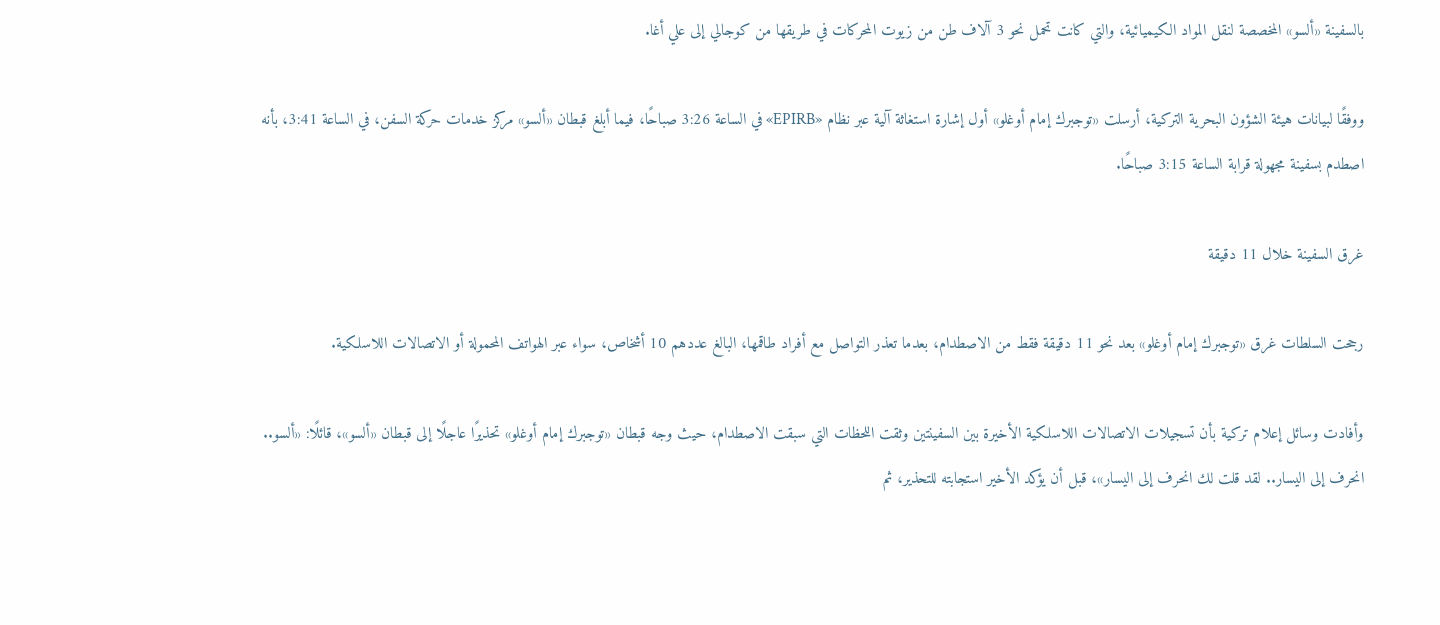بالسفينة «ألسو» المخصصة لنقل المواد الكيميائية، والتي كانت تحمل نحو 3 آلاف طن من زيوت المحركات في طريقها من كوجالي إلى علي أغا.

ووفقًا لبيانات هيئة الشؤون البحرية التركية، أرسلت «توجبرك إمام أوغلو» أول إشارة استغاثة آلية عبر نظام «EPIRB» في الساعة 3:26 صباحًا، فيما أبلغ قبطان «ألسو» مركز خدمات حركة السفن، في الساعة 3:41، بأنه اصطدم بسفينة مجهولة قرابة الساعة 3:15 صباحًا.

غرق السفينة خلال 11 دقيقة

رجحت السلطات غرق «توجبرك إمام أوغلو» بعد نحو 11 دقيقة فقط من الاصطدام، بعدما تعذر التواصل مع أفراد طاقمها، البالغ عددهم 10 أشخاص، سواء عبر الهواتف المحمولة أو الاتصالات اللاسلكية.

وأفادت وسائل إعلام تركية بأن تسجيلات الاتصالات اللاسلكية الأخيرة بين السفينتين وثقت اللحظات التي سبقت الاصطدام، حيث وجه قبطان «توجبرك إمام أوغلو» تحذيرًا عاجلًا إلى قبطان «ألسو»، قائلًا: «ألسو.. انحرف إلى اليسار.. لقد قلت لك انحرف إلى اليسار»، قبل أن يؤكد الأخير استجابته للتحذير، ثم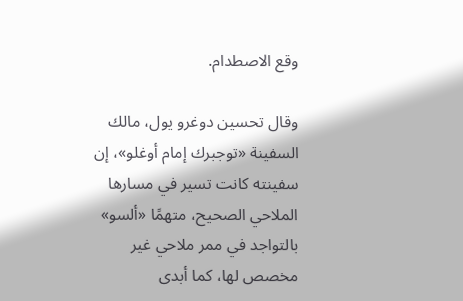وقع الاصطدام.

وقال تحسين دوغرو يول، مالك السفينة «توجبرك إمام أوغلو»، إن سفينته كانت تسير في مسارها الملاحي الصحيح، متهمًا «ألسو» بالتواجد في ممر ملاحي غير مخصص لها، كما أبدى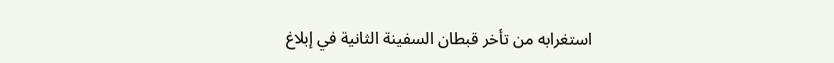استغرابه من تأخر قبطان السفينة الثانية في إبلاغ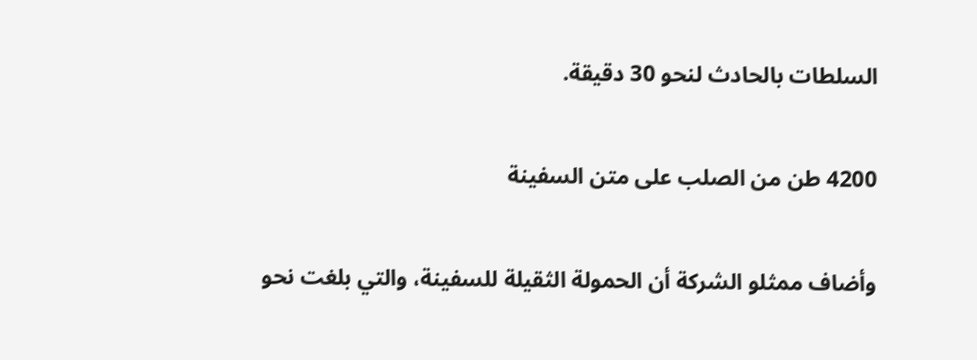السلطات بالحادث لنحو 30 دقيقة.

4200 طن من الصلب على متن السفينة

وأضاف ممثلو الشركة أن الحمولة الثقيلة للسفينة، والتي بلغت نحو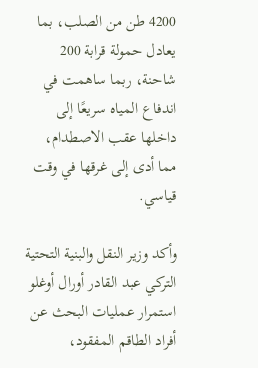4200 طن من الصلب، بما يعادل حمولة قرابة 200 شاحنة، ربما ساهمت في اندفاع المياه سريعًا إلى داخلها عقب الاصطدام، مما أدى إلى غرقها في وقت قياسي.

وأكد وزير النقل والبنية التحتية التركي عبد القادر أورال أوغلو استمرار عمليات البحث عن أفراد الطاقم المفقود،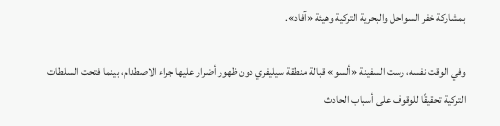بمشاركة خفر السواحل والبحرية التركية وهيئة «آفاد».

وفي الوقت نفسه، رست السفينة «ألسو» قبالة منطقة سيليفري دون ظهور أضرار عليها جراء الاصطدام، بينما فتحت السلطات التركية تحقيقًا للوقوف على أسباب الحادث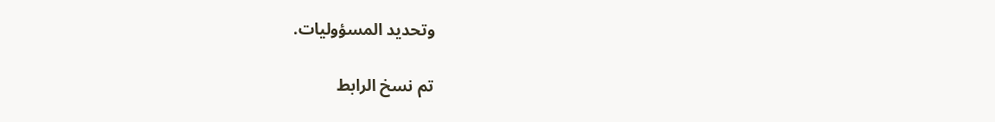وتحديد المسؤوليات.

تم نسخ الرابط